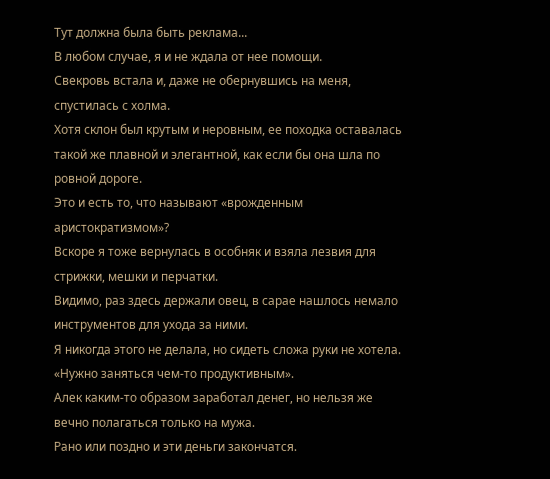Тут должна была быть реклама...
В любом случае, я и не ждала от нее помощи.
Свекровь встала и, даже не обернувшись на меня, спустилась с холма.
Хотя склон был крутым и неровным, ее походка оставалась такой же плавной и элегантной, как если бы она шла по ровной дороге.
Это и есть то, что называют «врожденным аристократизмом»?
Вскоре я тоже вернулась в особняк и взяла лезвия для стрижки, мешки и перчатки.
Видимо, раз здесь держали овец, в сарае нашлось немало инструментов для ухода за ними.
Я никогда этого не делала, но сидеть сложа руки не хотела.
«Нужно заняться чем-то продуктивным».
Алек каким-то образом заработал денег, но нельзя же вечно полагаться только на мужа.
Рано или поздно и эти деньги закончатся.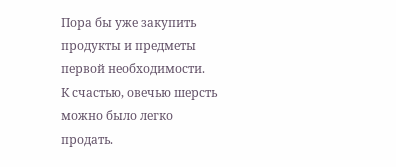Пора бы уже закупить продукты и предметы первой необходимости.
К счастью, овечью шерсть можно было легко продать.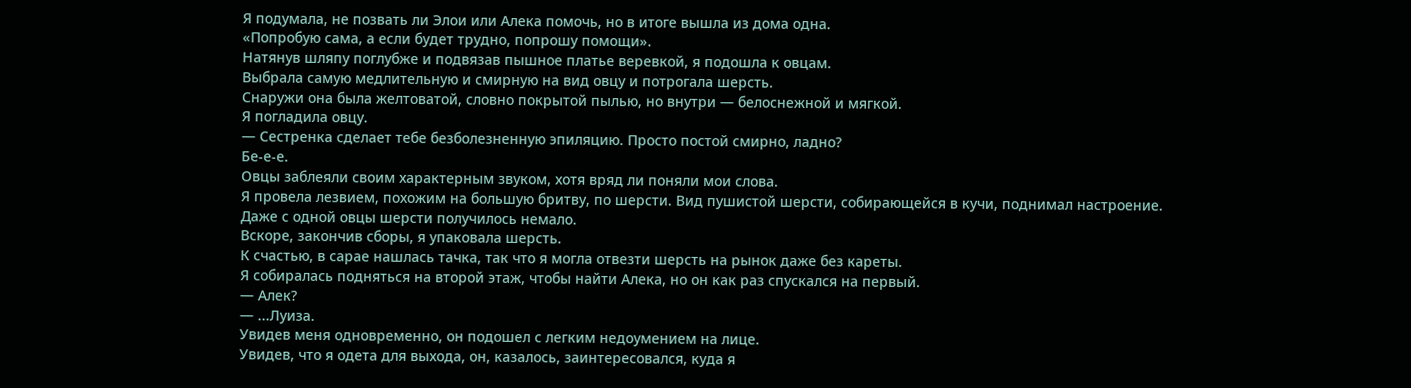Я подумала, не позвать ли Элои или Алека помочь, но в итоге вышла из дома одна.
«Попробую сама, а если будет трудно, попрошу помощи».
Натянув шляпу поглубже и подвязав пышное платье веревкой, я подошла к овцам.
Выбрала самую медлительную и смирную на вид овцу и потрогала шерсть.
Снаружи она была желтоватой, словно покрытой пылью, но внутри — белоснежной и мягкой.
Я погладила овцу.
— Сестренка сделает тебе безболезненную эпиляцию. Просто постой смирно, ладно?
Бе-е-е.
Овцы заблеяли своим характерным звуком, хотя вряд ли поняли мои слова.
Я провела лезвием, похожим на большую бритву, по шерсти. Вид пушистой шерсти, собирающейся в кучи, поднимал настроение.
Даже с одной овцы шерсти получилось немало.
Вскоре, закончив сборы, я упаковала шерсть.
К счастью, в сарае нашлась тачка, так что я могла отвезти шерсть на рынок даже без кареты.
Я собиралась подняться на второй этаж, чтобы найти Алека, но он как раз спускался на первый.
— Алек?
— ...Луиза.
Увидев меня одновременно, он подошел с легким недоумением на лице.
Увидев, что я одета для выхода, он, казалось, заинтересовался, куда я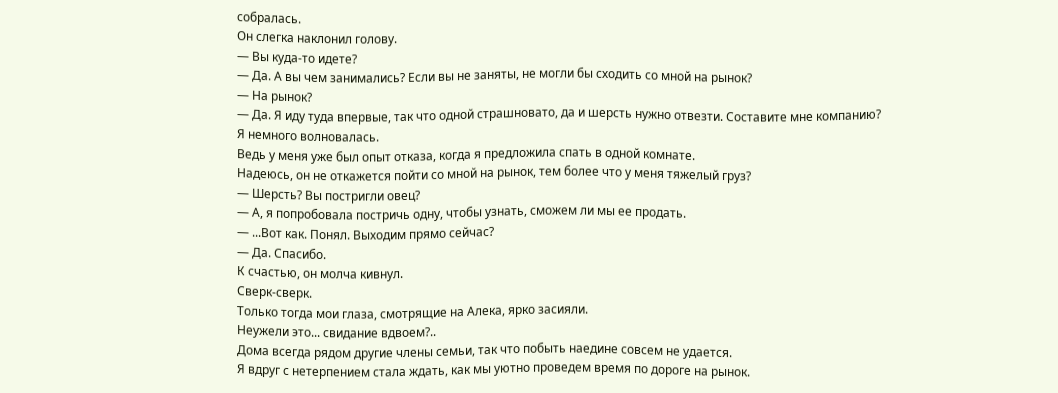собралась.
Он слегка наклонил голову.
— Вы куда-то идете?
— Да. А вы чем занимались? Если вы не заняты, не могли бы сходить со мной на рынок?
— На рынок?
— Да. Я иду туда впервые, так что одной страшновато, да и шерсть нужно отвезти. Составите мне компанию?
Я немного волновалась.
Ведь у меня уже был опыт отказа, когда я предложила спать в одной комнате.
Надеюсь, он не откажется пойти со мной на рынок, тем более что у меня тяжелый груз?
— Шерсть? Вы постригли овец?
— А, я попробовала постричь одну, чтобы узнать, сможем ли мы ее продать.
— ...Вот как. Понял. Выходим прямо сейчас?
— Да. Спасибо.
К счастью, он молча кивнул.
Сверк-сверк.
Только тогда мои глаза, смотрящие на Алека, ярко засияли.
Неужели это... свидание вдвоем?..
Дома всегда рядом другие члены семьи, так что побыть наедине совсем не удается.
Я вдруг с нетерпением стала ждать, как мы уютно проведем время по дороге на рынок.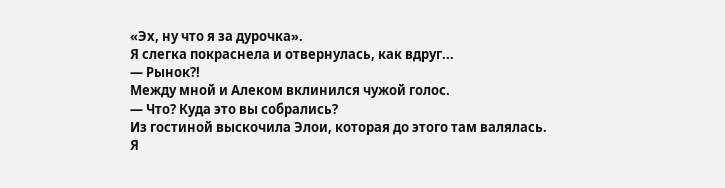«Эх, ну что я за дурочка».
Я слегка покраснела и отвернулась, как вдруг...
— Рынок?!
Между мной и Алеком вклинился чужой голос.
— Что? Куда это вы собрались?
Из гостиной выскочила Элои, которая до этого там валялась.
Я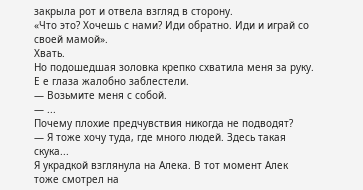закрыла рот и отвела взгляд в сторону.
«Что это? Хочешь с нами? Иди обратно. Иди и играй со своей мамой».
Хвать.
Но подошедшая золовка крепко схватила меня за руку. Е е глаза жалобно заблестели.
— Возьмите меня с собой.
— ...
Почему плохие предчувствия никогда не подводят?
— Я тоже хочу туда, где много людей. Здесь такая скука...
Я украдкой взглянула на Алека. В тот момент Алек тоже смотрел на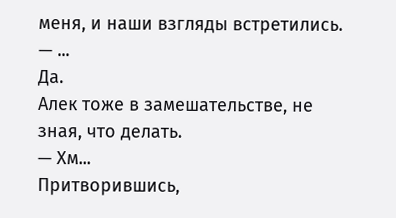меня, и наши взгляды встретились.
— ...
Да.
Алек тоже в замешательстве, не зная, что делать.
— Хм...
Притворившись,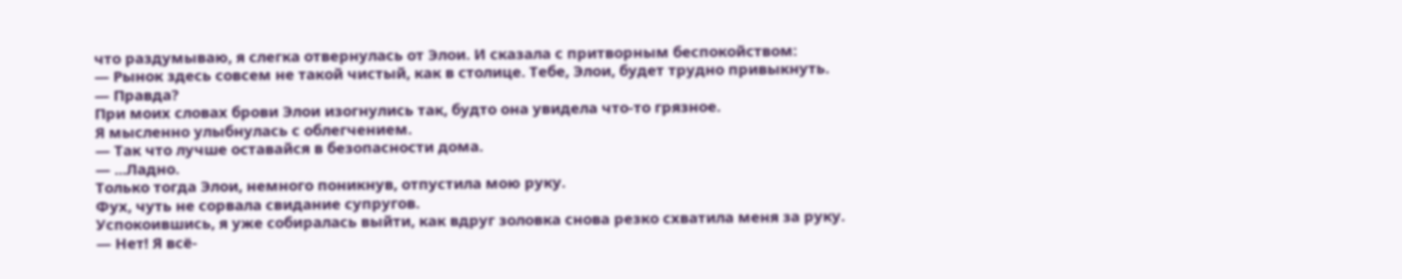что раздумываю, я слегка отвернулась от Элои. И сказала с притворным беспокойством:
— Рынок здесь совсем не такой чистый, как в столице. Тебе, Элои, будет трудно привыкнуть.
— Правда?
При моих словах брови Элои изогнулись так, будто она увидела что-то грязное.
Я мысленно улыбнулась с облегчением.
— Так что лучше оставайся в безопасности дома.
— ...Ладно.
Только тогда Элои, немного поникнув, отпустила мою руку.
Фух, чуть не сорвала свидание супругов.
Успокоившись, я уже собиралась выйти, как вдруг золовка снова резко схватила меня за руку.
— Нет! Я всё-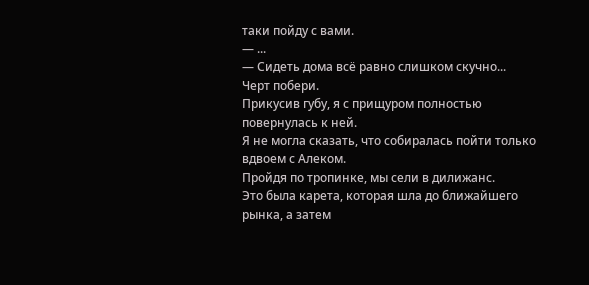таки пойду с вами.
— ...
— Сидеть дома всё равно слишком скучно...
Черт побери.
Прикусив губу, я с прищуром полностью повернулась к ней.
Я не могла сказать, что собиралась пойти только вдвоем с Алеком.
Пройдя по тропинке, мы сели в дилижанс.
Это была карета, которая шла до ближайшего рынка, а затем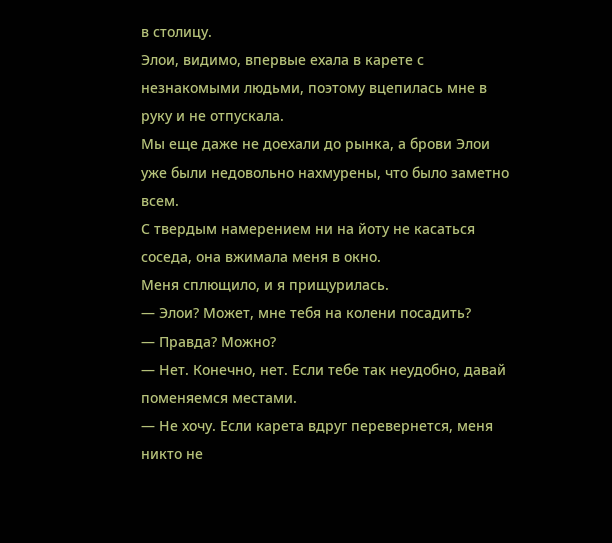в столицу.
Элои, видимо, впервые ехала в карете с незнакомыми людьми, поэтому вцепилась мне в руку и не отпускала.
Мы еще даже не доехали до рынка, а брови Элои уже были недовольно нахмурены, что было заметно всем.
С твердым намерением ни на йоту не касаться соседа, она вжимала меня в окно.
Меня сплющило, и я прищурилась.
— Элои? Может, мне тебя на колени посадить?
— Правда? Можно?
— Нет. Конечно, нет. Если тебе так неудобно, давай поменяемся местами.
— Не хочу. Если карета вдруг перевернется, меня никто не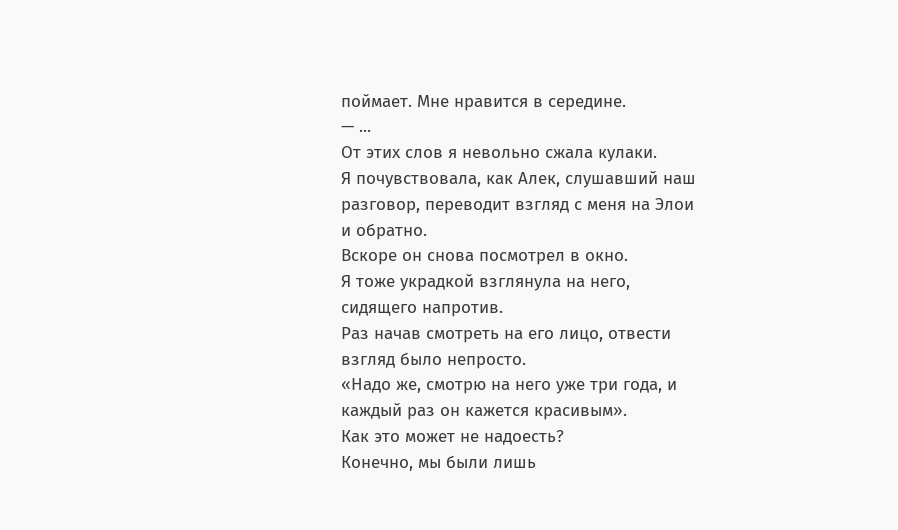поймает. Мне нравится в середине.
— ...
От этих слов я невольно сжала кулаки.
Я почувствовала, как Алек, слушавший наш разговор, переводит взгляд с меня на Элои и обратно.
Вскоре он снова посмотрел в окно.
Я тоже украдкой взглянула на него, сидящего напротив.
Раз начав смотреть на его лицо, отвести взгляд было непросто.
«Надо же, смотрю на него уже три года, и каждый раз он кажется красивым».
Как это может не надоесть?
Конечно, мы были лишь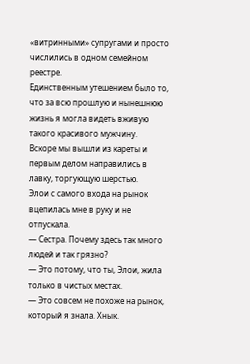«витринными» супругами и просто числились в одном семейном реестре.
Единственным утешением было то, что за всю прошлую и нынешнюю жизнь я могла видеть вживую такого красивого мужчину.
Вскоре мы вышли из кареты и первым делом направились в лавку, торгующую шерстью.
Элои с самого входа на рынок вцепилась мне в руку и не отпускала.
— Сестра. Почему здесь так много людей и так грязно?
— Это потому, что ты, Элои, жила только в чистых местах.
— Это совсем не похоже на рынок, который я знала. Хнык.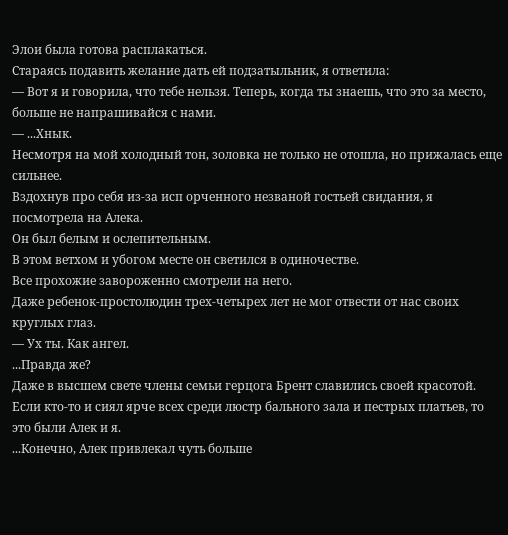Элои была готова расплакаться.
Стараясь подавить желание дать ей подзатыльник, я ответила:
— Вот я и говорила, что тебе нельзя. Теперь, когда ты знаешь, что это за место, больше не напрашивайся с нами.
— ...Хнык.
Несмотря на мой холодный тон, золовка не только не отошла, но прижалась еще сильнее.
Вздохнув про себя из-за исп орченного незваной гостьей свидания, я посмотрела на Алека.
Он был белым и ослепительным.
В этом ветхом и убогом месте он светился в одиночестве.
Все прохожие завороженно смотрели на него.
Даже ребенок-простолюдин трех-четырех лет не мог отвести от нас своих круглых глаз.
— Ух ты. Как ангел.
...Правда же?
Даже в высшем свете члены семьи герцога Брент славились своей красотой.
Если кто-то и сиял ярче всех среди люстр бального зала и пестрых платьев, то это были Алек и я.
...Конечно, Алек привлекал чуть больше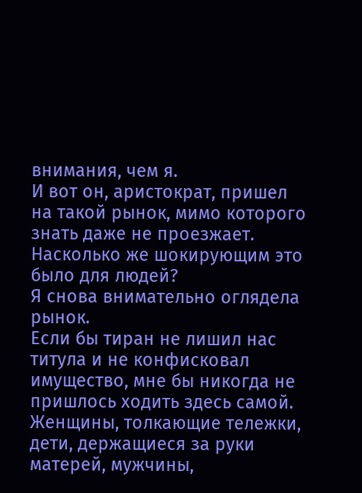внимания, чем я.
И вот он, аристократ, пришел на такой рынок, мимо которого знать даже не проезжает. Насколько же шокирующим это было для людей?
Я снова внимательно оглядела рынок.
Если бы тиран не лишил нас титула и не конфисковал имущество, мне бы никогда не пришлось ходить здесь самой.
Женщины, толкающие тележки, дети, держащиеся за руки матерей, мужчины,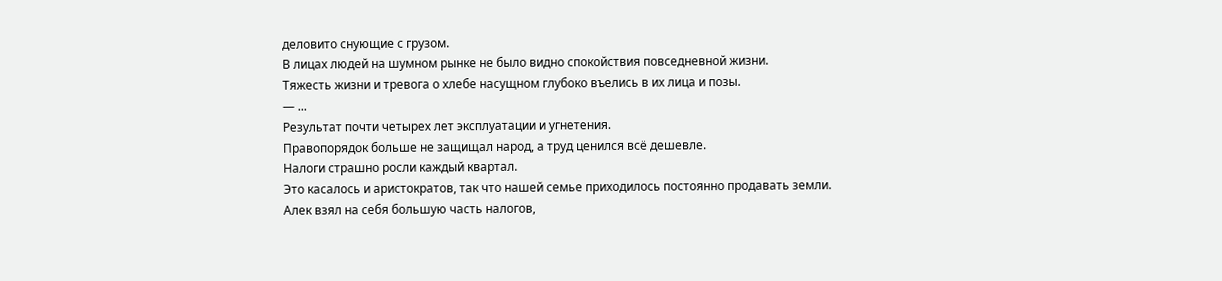деловито снующие с грузом.
В лицах людей на шумном рынке не было видно спокойствия повседневной жизни.
Тяжесть жизни и тревога о хлебе насущном глубоко въелись в их лица и позы.
— ...
Результат почти четырех лет эксплуатации и угнетения.
Правопорядок больше не защищал народ, а труд ценился всё дешевле.
Налоги страшно росли каждый квартал.
Это касалось и аристократов, так что нашей семье приходилось постоянно продавать земли.
Алек взял на себя большую часть налогов,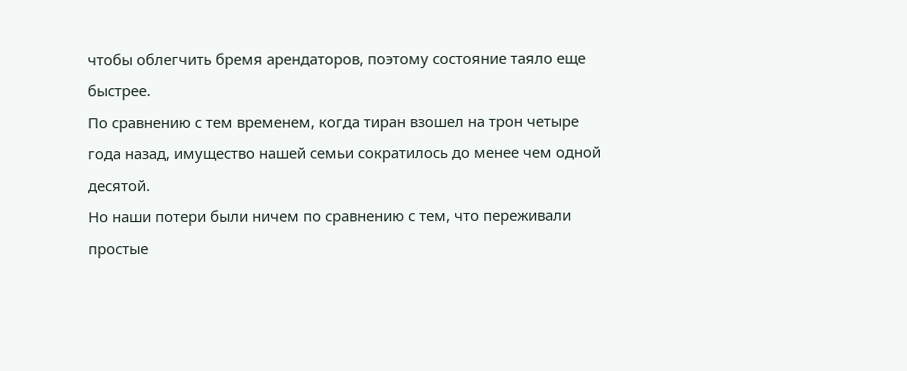чтобы облегчить бремя арендаторов, поэтому состояние таяло еще быстрее.
По сравнению с тем временем, когда тиран взошел на трон четыре года назад, имущество нашей семьи сократилось до менее чем одной десятой.
Но наши потери были ничем по сравнению с тем, что переживали простые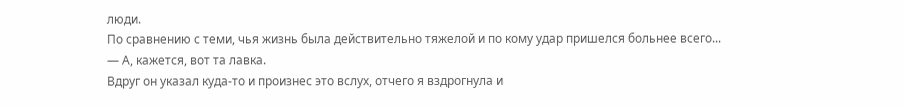люди.
По сравнению с теми, чья жизнь была действительно тяжелой и по кому удар пришелся больнее всего...
— А, кажется, вот та лавка.
Вдруг он указал куда-то и произнес это вслух, отчего я вздрогнула и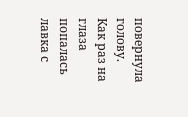повернула голову.
Как раз на глаза попалась лавка с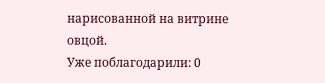нарисованной на витрине овцой.
Уже поблагодарили: 0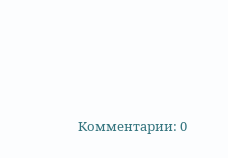Комментарии: 0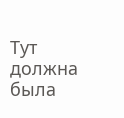Тут должна была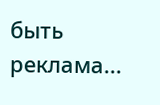быть реклама...